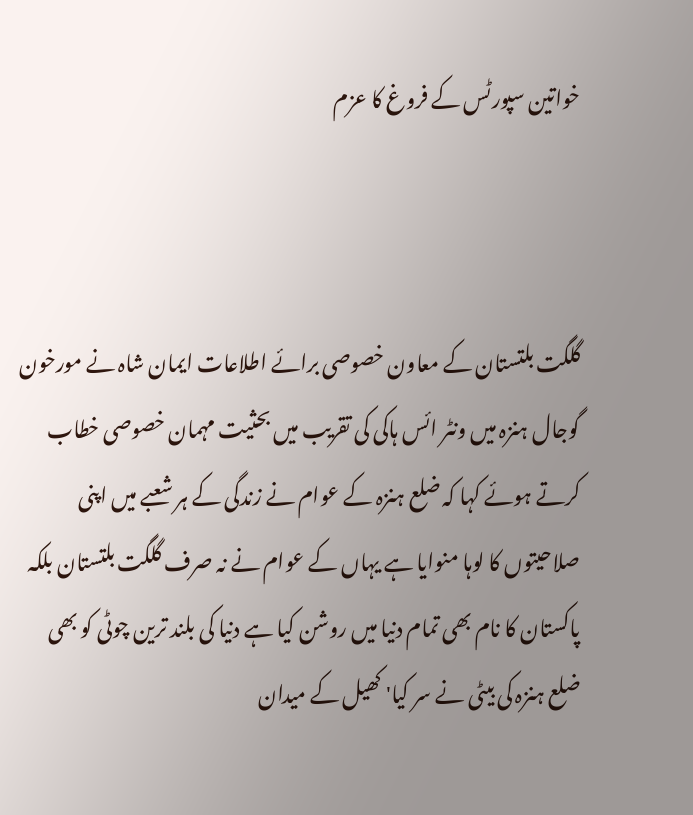خواتین سپورٹس کے فروغ کا عزم



گلگت بلتستان کے معاون خصوصی برائے اطلاعات ایمان شاہ نے مورخون گوجال ہنزہ میں ونٹر ائس ہاکی کی تقریب میں بحثیت مہمان خصوصی خطاب کرتے ہوئے کہا کہ ضلع ہنزہ کے عوام نے زندگی کے ہر شعبے میں اپنی صلاحیتوں کا لوہا منوایا ہے یہاں کے عوام نے نہ صرف گلگت بلتستان بلکہ پاکستان کا نام بھی تمام دنیا میں روشن کیا ہے دنیا کی بلند ترین چوٹی کو بھی ضلع ہنزہ کی بیٹی نے سر کیا' کھیل کے میدان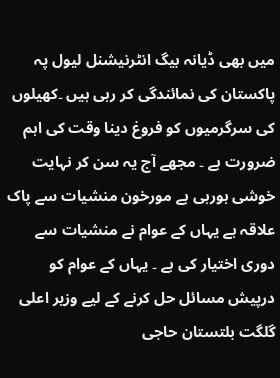میں بھی ڈیانہ بیگ انٹرنیشنل لیول پہ پاکستان کی نمائندگی کر رہی ہیں ۔کھیلوں کی سرگرمیوں کو فروغ دینا وقت کی اہم ضرورت ہے ۔ مجھے آج یہ سن کر نہایت خوشی ہورہی ہے مورخون منشیات سے پاک علاقہ ہے یہاں کے عوام نے منشیات سے دوری اختیار کی ہے ۔ یہاں کے عوام کو درپیش مسائل حل کرنے کے لیے وزیر اعلی گلگت بلتستان حاجی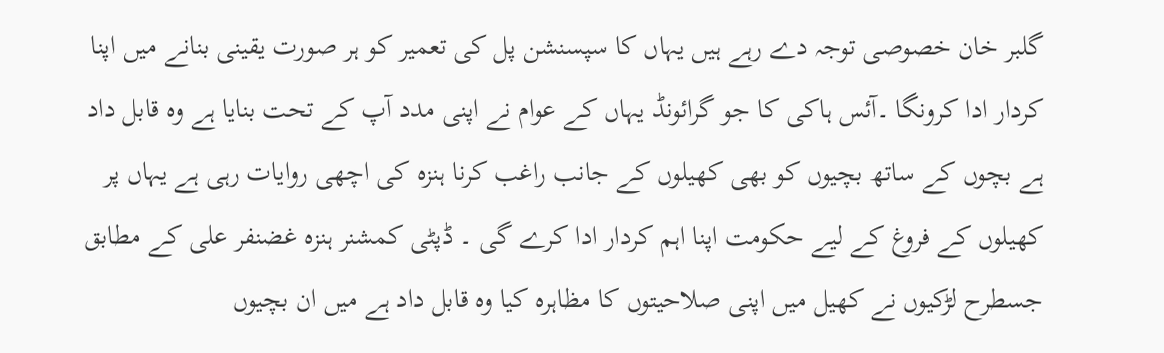گلبر خان خصوصی توجہ دے رہے ہیں یہاں کا سپسنشن پل کی تعمیر کو ہر صورت یقینی بنانے میں اپنا کردار ادا کرونگا ۔آئس ہاکی کا جو گرائونڈ یہاں کے عوام نے اپنی مدد آپ کے تحت بنایا ہے وہ قابل داد ہے بچوں کے ساتھ بچیوں کو بھی کھیلوں کے جانب راغب کرنا ہنزہ کی اچھی روایات رہی ہے یہاں پر کھیلوں کے فروغ کے لیے حکومت اپنا اہم کردار ادا کرے گی ۔ ڈپٹی کمشنر ہنزہ غضنفر علی کے مطابق جسطرح لڑکیوں نے کھیل میں اپنی صلاحیتوں کا مظاہرہ کیا وہ قابل داد ہے میں ان بچیوں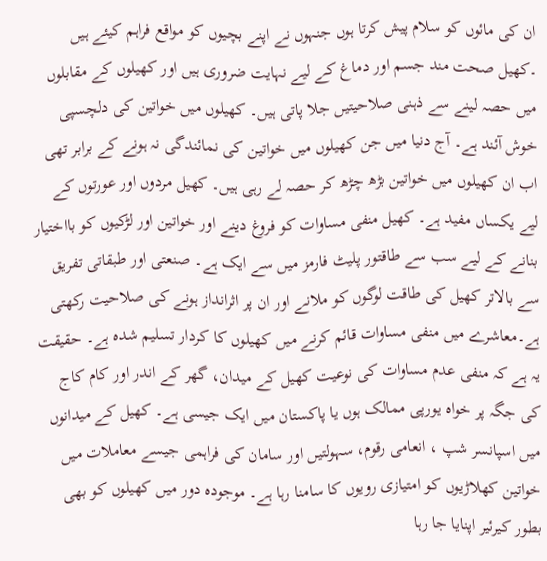ان کی مائوں کو سلام پیش کرتا ہوں جنہوں نے اپنے بچیوں کو مواقع فراہم کیئے ہیں ۔کھیل صحت مند جسم اور دماغ کے لیے نہایت ضروری ہیں اور کھیلوں کے مقابلوں میں حصہ لینے سے ذہنی صلاحیتیں جلا پاتی ہیں۔ کھیلوں میں خواتین کی دلچسپی خوش آئند ہے۔ آج دنیا میں جن کھیلوں میں خواتین کی نمائندگی نہ ہونے کے برابر تھی اب ان کھیلوں میں خواتین بڑھ چڑھ کر حصہ لے رہی ہیں۔ کھیل مردوں اور عورتوں کے لیے یکساں مفید ہے۔ کھیل منفی مساوات کو فروغ دینے اور خواتین اور لڑکیوں کو بااختیار بنانے کے لیے سب سے طاقتور پلیٹ فارمز میں سے ایک ہے۔ صنعتی اور طبقاتی تفریق سے بالاتر کھیل کی طاقت لوگوں کو ملانے اور ان پر اثرانداز ہونے کی صلاحیت رکھتی ہے۔معاشرے میں منفی مساوات قائم کرنے میں کھیلوں کا کردار تسلیم شدہ ہے۔ حقیقت یہ ہے کہ منفی عدم مساوات کی نوعیت کھیل کے میدان، گھر کے اندر اور کام کاج کی جگہ پر خواہ یورپی ممالک ہوں یا پاکستان میں ایک جیسی ہے۔ کھیل کے میدانوں میں اسپانسر شپ ، انعامی رقوم، سہولتیں اور سامان کی فراہمی جیسے معاملات میں خواتین کھلاڑیوں کو امتیازی رویوں کا سامنا رہا ہے۔ موجودہ دور میں کھیلوں کو بھی بطور کیرئیر اپنایا جا رہا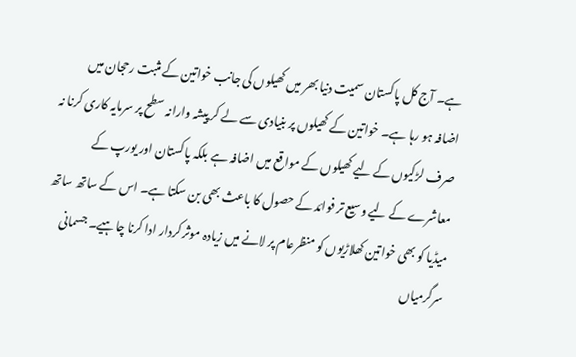ہے۔ آج کل پاکستان سمیت دنیا بھر میں کھیلوں کی جانب خواتین کے مثبت رحجان میں اضافہ ہو رہا ہے۔ خواتین کے کھیلوں پر بنیادی سے لے کر پیشہ وارانہ سطح پر سرمایہ کاری کرنا نہ صرف لڑکیوں کے لیے کھیلوں کے مواقع میں اضافہ ہے بلکہ پاکستان اور یورپ کے معاشرے کے لیے وسیع تر فوائد کے حصول کا باعث بھی بن سکتا ہے۔ اس کے ساتھ ساتھ میڈیا کو بھی خواتین کھلاڑیوں کو منظرعام پر لانے میں زیادہ موثر کردار ادا کرنا چاہیے۔ جسمانی سرگرمیاں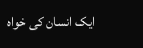ایک انسان کی خواہ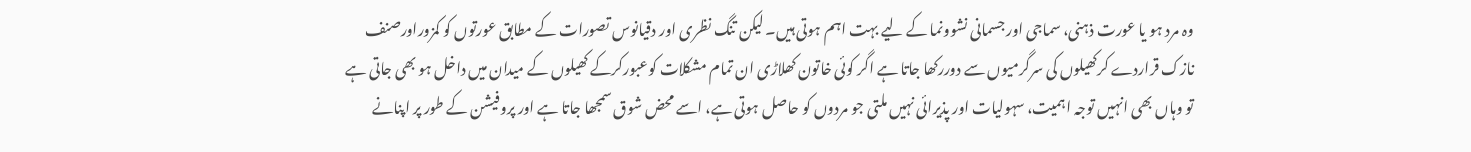وہ مرد ہو یا عورت ذہنی، سماجی اور جسمانی نشوونما کے لیے بہت اہم ہوتی ہیں۔ لیکن تنگ نظری اور دقیانوس تصورات کے مطابق عورتوں کو کمزوراورصنف نازک قراردے کرکھیلوں کی سرگرمیوں سے دوررکھا جاتا ہے اگر کوئی خاتون کھلاڑی ان تمام مشکلات کوعبورکرکے کھیلوں کے میدان میں داخل ہو بھی جاتی ہے تو وہاں بھی انہیں توجہ اہمیت، سہولیات اور پذیرائی نہیں ملتی جو مردوں کو حاصل ہوتی ہے، اسے محض شوق سمجھا جاتا ہے اور پروفیشن کے طور پر اپنانے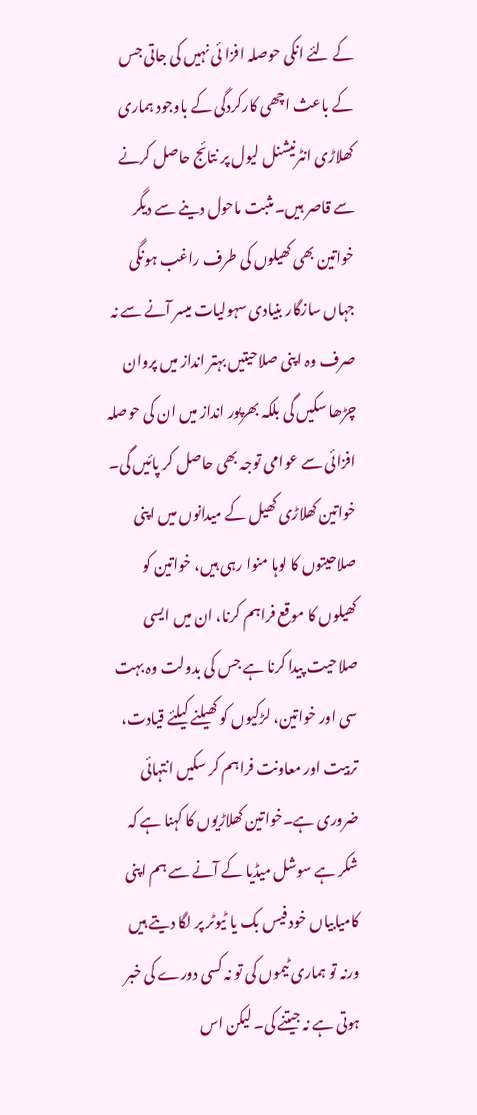کے لئے انکی حوصلہ افزا ئی نہیں کی جاتی جس کے باعث اچھی کارکردگی کے باوجود ہماری کھلاڑی انٹرنیشنل لیول پر نتائج حاصل کرنے سے قاصر ہیں۔مثبت ماحول دینے سے دیگر خواتین بھی کھیلوں کی طرف راغب ہونگی جہاں سازگار بنیادی سہولیات میسر آنے سے نہ صرف وہ اپنی صلاحیتیں بہتر انداز میں پروان چڑھا سکیں گی بلکہ بھرپور انداز میں ان کی حوصلہ افزائی سے عوامی توجہ بھی حاصل کر پائیں گی۔ خواتین کھلاڑی کھیل کے میدانوں میں اپنی صلاحیتوں کا لوہا منوا رہی ہیں، خواتین کو کھیلوں کا موقع فراہم کرنا، ان میں ایسی صلاحیت پیدا کرنا ہے جس کی بدولت وہ بہت سی اور خواتین، لڑکیوں کو کھیلنے کیلئے قیادت، تربیت اور معاونت فراہم کر سکیں انتہائی ضروری ہے۔خواتین کھلاڑیوں کا کہنا ہے کہ شکر ہے سوشل میڈیا کے آنے سے ہم اپنی کامیابیاں خود فیس بک یا ٹیوٹر پر لگا دیتے ہیں ورنہ تو ہماری ٹیموں کی تو نہ کسی دورے کی خبر ہوتی ہے نہ جیتنے کی۔ لیکن اس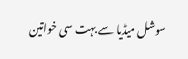سوشل میڈیا سے بہت سی خواتین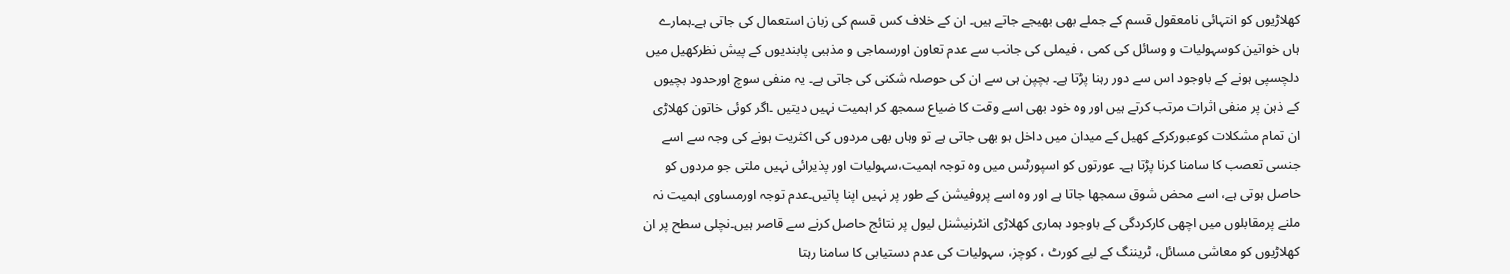کھلاڑیوں کو انتہائی نامعقول قسم کے جملے بھی بھیجے جاتے ہیں۔ ان کے خلاف کس قسم کی زبان استعمال کی جاتی ہے۔ہمارے ہاں خواتین کوسہولیات و وسائل کی کمی ، فیملی کی جانب سے عدم تعاون اورسماجی و مذہبی پابندیوں کے پیش نظرکھیل میں دلچسپی ہونے کے باوجود اس سے دور رہنا پڑتا ہے۔ بچپن ہی سے ان کی حوصلہ شکنی کی جاتی ہے۔ یہ منفی سوچ اورحدود بچیوں کے ذہن پر منفی اثرات مرتب کرتے ہیں اور وہ خود بھی اسے وقت کا ضیاع سمجھ کر اہمیت نہیں دیتیں ۔اگر کوئی خاتون کھلاڑی ان تمام مشکلات کوعبورکرکے کھیل کے میدان میں داخل ہو بھی جاتی ہے تو وہاں بھی مردوں کی اکثریت ہونے کی وجہ سے اسے جنسی تعصب کا سامنا کرنا پڑتا ہے۔ عورتوں کو اسپورٹس میں وہ توجہ اہمیت،سہولیات اور پذیرائی نہیں ملتی جو مردوں کو حاصل ہوتی ہے، اسے محض شوق سمجھا جاتا ہے اور وہ اسے پروفیشن کے طور پر نہیں اپنا پاتیں۔عدم توجہ اورمساوی اہمیت نہ ملنے پرمقابلوں میں اچھی کارکردگی کے باوجود ہماری کھلاڑی انٹرنیشنل لیول پر نتائج حاصل کرنے سے قاصر ہیں۔نچلی سطح پر ان کھلاڑیوں کو معاشی مسائل، ٹریننگ کے لیے کورٹ ، کوچز، سہولیات کی عدم دستیابی کا سامنا رہتا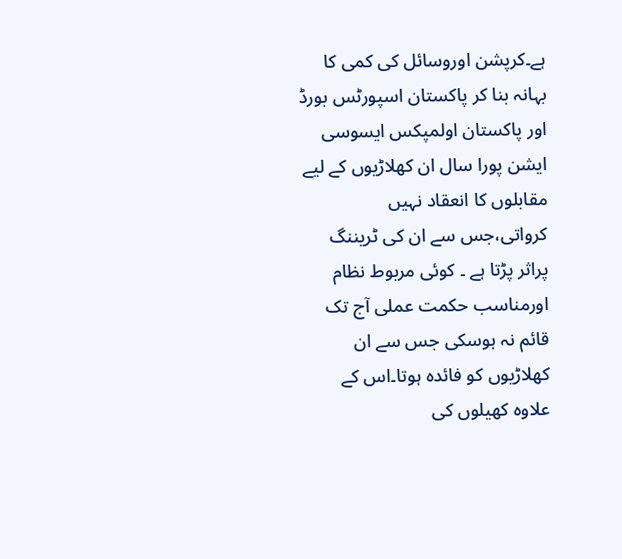ہے۔کرپشن اوروسائل کی کمی کا بہانہ بنا کر پاکستان اسپورٹس بورڈ اور پاکستان اولمپکس ایسوسی ایشن پورا سال ان کھلاڑیوں کے لیے مقابلوں کا انعقاد نہیں کرواتی،جس سے ان کی ٹریننگ پراثر پڑتا ہے ۔ کوئی مربوط نظام اورمناسب حکمت عملی آج تک قائم نہ ہوسکی جس سے ان کھلاڑیوں کو فائدہ ہوتا۔اس کے علاوہ کھیلوں کی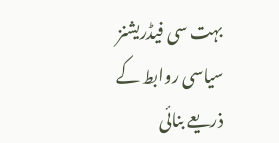بہت سی فیڈریشنز سیاسی روابط کے ذریعے بنائی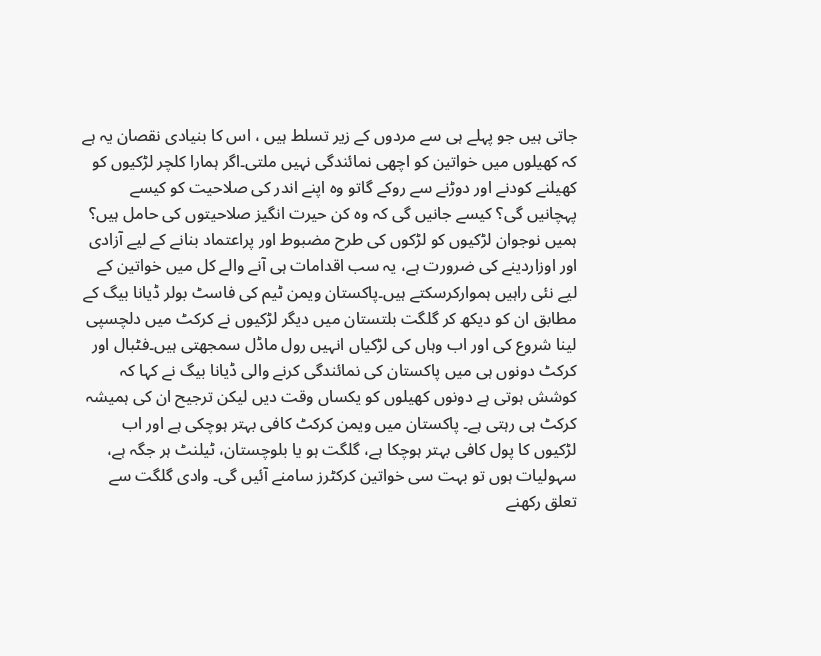جاتی ہیں جو پہلے ہی سے مردوں کے زیر تسلط ہیں ، اس کا بنیادی نقصان یہ ہے کہ کھیلوں میں خواتین کو اچھی نمائندگی نہیں ملتی۔اگر ہمارا کلچر لڑکیوں کو کھیلنے کودنے اور دوڑنے سے روکے گاتو وہ اپنے اندر کی صلاحیت کو کیسے پہچانیں گی؟ کیسے جانیں گی کہ وہ کن حیرت انگیز صلاحیتوں کی حامل ہیں؟ ہمیں نوجوان لڑکیوں کو لڑکوں کی طرح مضبوط اور پراعتماد بنانے کے لیے آزادی اور اوزاردینے کی ضرورت ہے، یہ سب اقدامات ہی آنے والے کل میں خواتین کے لیے نئی راہیں ہموارکرسکتے ہیں۔پاکستان ویمن ٹیم کی فاسٹ بولر ڈیانا بیگ کے مطابق ان کو دیکھ کر گلگت بلتستان میں دیگر لڑکیوں نے کرکٹ میں دلچسپی لینا شروع کی اور اب وہاں کی لڑکیاں انہیں رول ماڈل سمجھتی ہیں۔فٹبال اور کرکٹ دونوں ہی میں پاکستان کی نمائندگی کرنے والی ڈیانا بیگ نے کہا کہ کوشش ہوتی ہے دونوں کھیلوں کو یکساں وقت دیں لیکن ترجیح ان کی ہمیشہ کرکٹ ہی رہتی ہے۔ پاکستان میں ویمن کرکٹ کافی بہتر ہوچکی ہے اور اب لڑکیوں کا پول کافی بہتر ہوچکا ہے، گلگت ہو یا بلوچستان، ٹیلنٹ ہر جگہ ہے، سہولیات ہوں تو بہت سی خواتین کرکٹرز سامنے آئیں گی۔ وادی گلگت سے تعلق رکھنے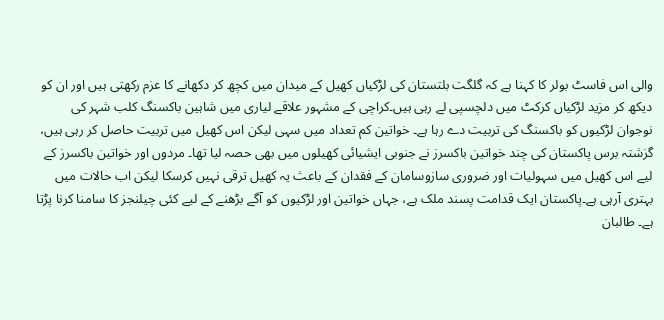والی اس فاسٹ بولر کا کہنا ہے کہ گلگت بلتستان کی لڑکیاں کھیل کے میدان میں کچھ کر دکھانے کا عزم رکھتی ہیں اور ان کو دیکھ کر مزید لڑکیاں کرکٹ میں دلچسپی لے رہی ہیں۔کراچی کے مشہور علاقے لیاری میں شاہین باکسنگ کلب شہر کی نوجوان لڑکیوں کو باکسنگ کی تربیت دے رہا ہے۔ خواتین کم تعداد میں سہی لیکن اس کھیل میں تربیت حاصل کر رہی ہیں، گزشتہ برس پاکستان کی چند خواتین باکسرز نے جنوبی ایشیائی کھیلوں میں بھی حصہ لیا تھا۔ مردوں اور خواتین باکسرز کے لیے اس کھیل میں سہولیات اور ضروری سازوسامان کے فقدان کے باعث یہ کھیل ترقی نہیں کرسکا لیکن اب حالات میں بہتری آرہی ہے۔پاکستان ایک قدامت پسند ملک ہے، جہاں خواتین اور لڑکیوں کو آگے بڑھنے کے لیے کئی چیلنجز کا سامنا کرنا پڑتا ہے۔ طالبان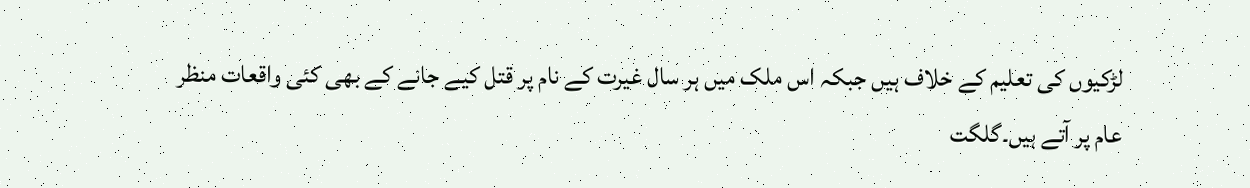لڑکیوں کی تعلیم کے خلاف ہیں جبکہ اس ملک میں ہر سال غیرت کے نام پر قتل کیے جانے کے بھی کئی واقعات منظر عام پر آتے ہیں۔گلگت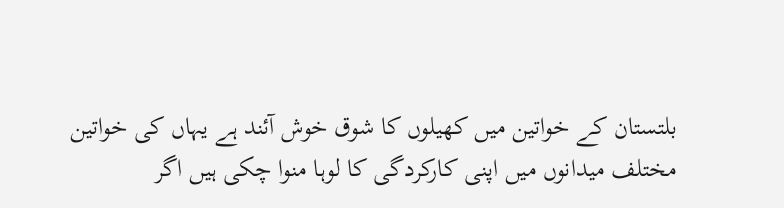بلتستان کے خواتین میں کھیلوں کا شوق خوش آئند ہے یہاں کی خواتین مختلف میدانوں میں اپنی کارکردگی کا لوہا منوا چکی ہیں اگر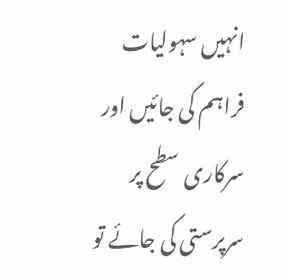انہیں سہولیات فراہم کی جائیں اور سرکاری سطح پر سرپرستی کی جائے تو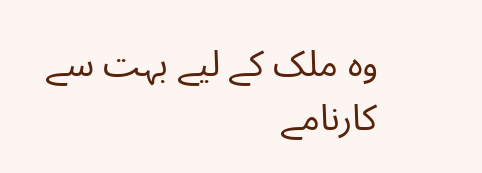وہ ملک کے لیے بہت سے کارنامے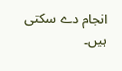انجام دے سکتی ہیں۔